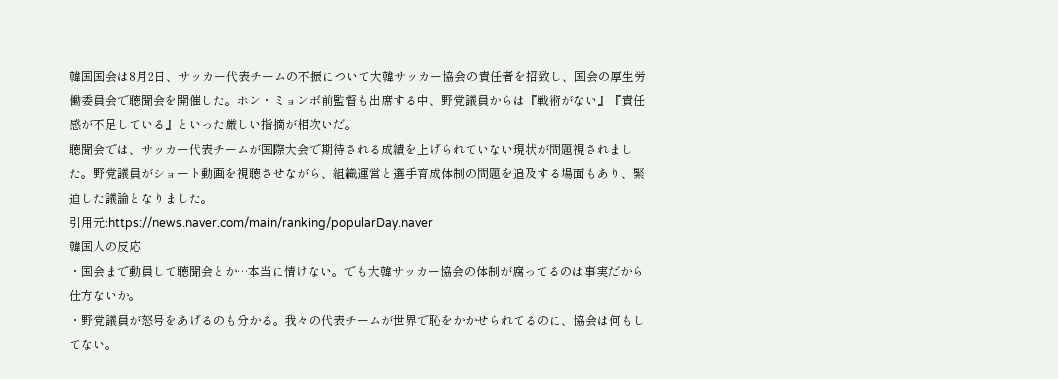韓国国会は8月2日、サッカー代表チームの不振について大韓サッカー協会の責任者を招致し、国会の厚生労働委員会で聴聞会を開催した。ホン・ミョンボ前監督も出席する中、野党議員からは『戦術がない』『責任感が不足している』といった厳しい指摘が相次いだ。
聴聞会では、サッカー代表チームが国際大会で期待される成績を上げられていない現状が問題視されました。野党議員がショート動画を視聴させながら、組織運営と選手育成体制の問題を追及する場面もあり、緊迫した議論となりました。
引用元:https://news.naver.com/main/ranking/popularDay.naver
韓国人の反応
・国会まで動員して聴聞会とか…本当に情けない。でも大韓サッカー協会の体制が腐ってるのは事実だから仕方ないか。
・野党議員が怒号をあげるのも分かる。我々の代表チームが世界で恥をかかせられてるのに、協会は何もしてない。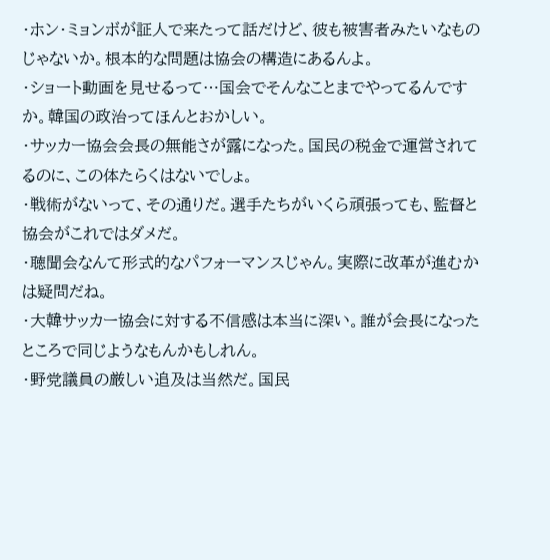・ホン・ミョンボが証人で来たって話だけど、彼も被害者みたいなものじゃないか。根本的な問題は協会の構造にあるんよ。
・ショート動画を見せるって…国会でそんなことまでやってるんですか。韓国の政治ってほんとおかしい。
・サッカー協会会長の無能さが露になった。国民の税金で運営されてるのに、この体たらくはないでしょ。
・戦術がないって、その通りだ。選手たちがいくら頑張っても、監督と協会がこれではダメだ。
・聴聞会なんて形式的なパフォーマンスじゃん。実際に改革が進むかは疑問だね。
・大韓サッカー協会に対する不信感は本当に深い。誰が会長になったところで同じようなもんかもしれん。
・野党議員の厳しい追及は当然だ。国民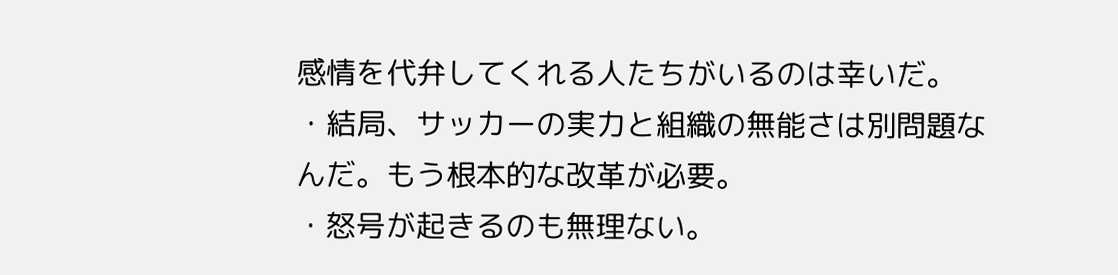感情を代弁してくれる人たちがいるのは幸いだ。
・結局、サッカーの実力と組織の無能さは別問題なんだ。もう根本的な改革が必要。
・怒号が起きるのも無理ない。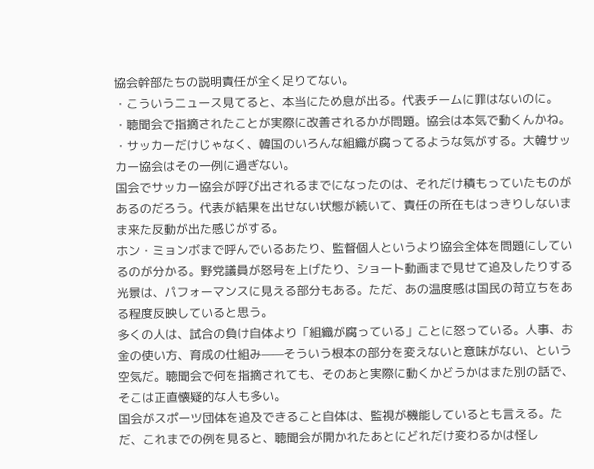協会幹部たちの説明責任が全く足りてない。
・こういうニュース見てると、本当にため息が出る。代表チームに罪はないのに。
・聴聞会で指摘されたことが実際に改善されるかが問題。協会は本気で動くんかね。
・サッカーだけじゃなく、韓国のいろんな組織が腐ってるような気がする。大韓サッカー協会はその一例に過ぎない。
国会でサッカー協会が呼び出されるまでになったのは、それだけ積もっていたものがあるのだろう。代表が結果を出せない状態が続いて、責任の所在もはっきりしないまま来た反動が出た感じがする。
ホン・ミョンボまで呼んでいるあたり、監督個人というより協会全体を問題にしているのが分かる。野党議員が怒号を上げたり、ショート動画まで見せて追及したりする光景は、パフォーマンスに見える部分もある。ただ、あの温度感は国民の苛立ちをある程度反映していると思う。
多くの人は、試合の負け自体より「組織が腐っている」ことに怒っている。人事、お金の使い方、育成の仕組み——そういう根本の部分を変えないと意味がない、という空気だ。聴聞会で何を指摘されても、そのあと実際に動くかどうかはまた別の話で、そこは正直懐疑的な人も多い。
国会がスポーツ団体を追及できること自体は、監視が機能しているとも言える。ただ、これまでの例を見ると、聴聞会が開かれたあとにどれだけ変わるかは怪し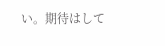い。期待はして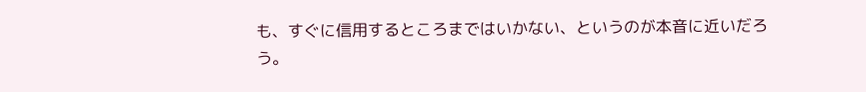も、すぐに信用するところまではいかない、というのが本音に近いだろう。